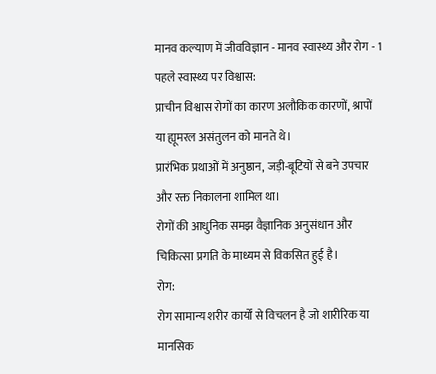मानव कल्याण में जीवविज्ञान - मानव स्वास्थ्य और रोग - 1
पहले स्वास्थ्य पर विश्वास:
प्राचीन विश्वास रोगों का कारण अलौकिक कारणों, श्रापों या ह्यूमरल असंतुलन को मानते थे।
प्रारंभिक प्रथाओं में अनुष्ठान, जड़ी-बूटियों से बने उपचार और रक्त निकालना शामिल था।
रोगों की आधुनिक समझ वैज्ञानिक अनुसंधान और चिकित्सा प्रगति के माध्यम से विकसित हुई है।
रोग:
रोग सामान्य शरीर कार्यों से विचलन है जो शारीरिक या मानसिक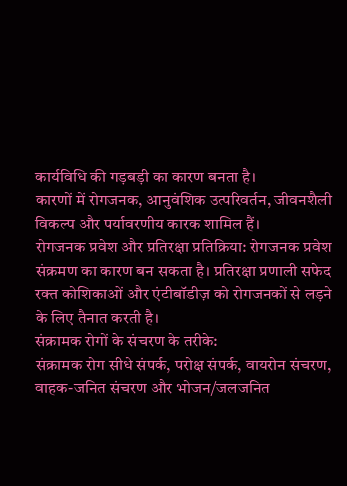कार्यविधि की गड़बड़ी का कारण बनता है।
कारणों में रोगजनक, आनुवंशिक उत्परिवर्तन, जीवनशैली विकल्प और पर्यावरणीय कारक शामिल हैं।
रोगजनक प्रवेश और प्रतिरक्षा प्रतिक्रिया: रोगजनक प्रवेश संक्रमण का कारण बन सकता है। प्रतिरक्षा प्रणाली सफेद रक्त कोशिकाओं और एंटीबॉडीज़ को रोगजनकों से लड़ने के लिए तैनात करती है।
संक्रामक रोगों के संचरण के तरीके:
संक्रामक रोग सीधे संपर्क, परोक्ष संपर्क, वायरोन संचरण, वाहक-जनित संचरण और भोजन/जलजनित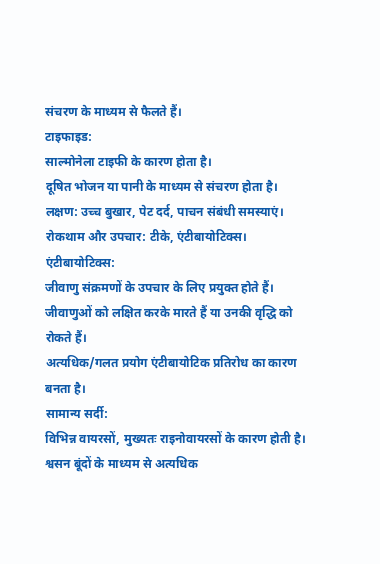संचरण के माध्यम से फैलते हैं।
टाइफाइड:
साल्मोनेला टाइफी के कारण होता है।
दूषित भोजन या पानी के माध्यम से संचरण होता है।
लक्षण: उच्च बुखार, पेट दर्द, पाचन संबंधी समस्याएं।
रोकथाम और उपचार: टीके, एंटीबायोटिक्स।
एंटीबायोटिक्स:
जीवाणु संक्रमणों के उपचार के लिए प्रयुक्त होते हैं।
जीवाणुओं को लक्षित करके मारते हैं या उनकी वृद्धि को रोकते हैं।
अत्यधिक/गलत प्रयोग एंटीबायोटिक प्रतिरोध का कारण बनता है।
सामान्य सर्दी:
विभिन्न वायरसों, मुख्यतः राइनोवायरसों के कारण होती है।
श्वसन बूंदों के माध्यम से अत्यधिक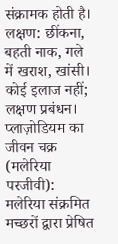संक्रामक होती है।
लक्षण: छींकना, बहती नाक, गले में खराश, खांसी।
कोई इलाज नहीं; लक्षण प्रबंधन।
प्लाज़ोडियम का जीवन चक्र (मलेरिया परजीवी):
मलेरिया संक्रमित मच्छरों द्वारा प्रेषित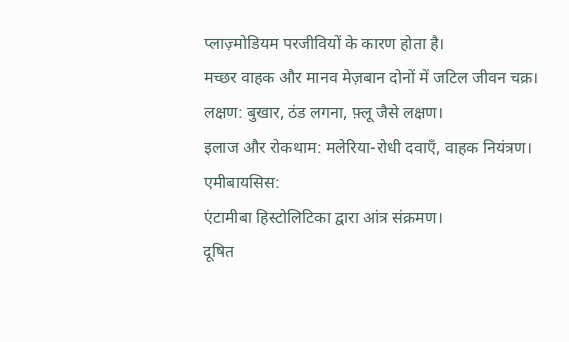प्लाज़्मोडियम परजीवियों के कारण होता है।
मच्छर वाहक और मानव मेज़बान दोनों में जटिल जीवन चक्र।
लक्षण: बुखार, ठंड लगना, फ़्लू जैसे लक्षण।
इलाज और रोकथाम: मलेरिया-रोधी दवाएँ, वाहक नियंत्रण।
एमीबायसिस:
एंटामीबा हिस्टोलिटिका द्वारा आंत्र संक्रमण।
दूषित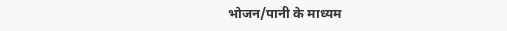भोजन/पानी के माध्यम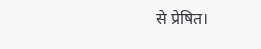से प्रेषित।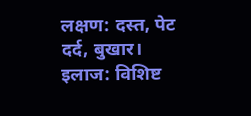लक्षण: दस्त, पेट दर्द, बुखार।
इलाज: विशिष्ट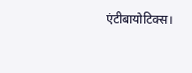एंटीबायोटिक्स।